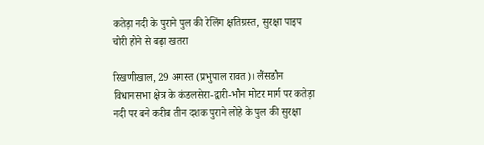कतेड़ा नदी के पुराने पुल की रेलिंग क्षतिग्रस्त, सुरक्षा पाइप चोरी होने से बढ़ा खतरा

रिखणीखाल, 29 अगस्त (प्रभुपाल रावत)। लैंसडौन विधानसभा क्षेत्र के कंडलसेरा-द्वारी-भौन मोटर मार्ग पर कतेड़ा नदी पर बने करीब तीन दशक पुराने लोहे के पुल की सुरक्षा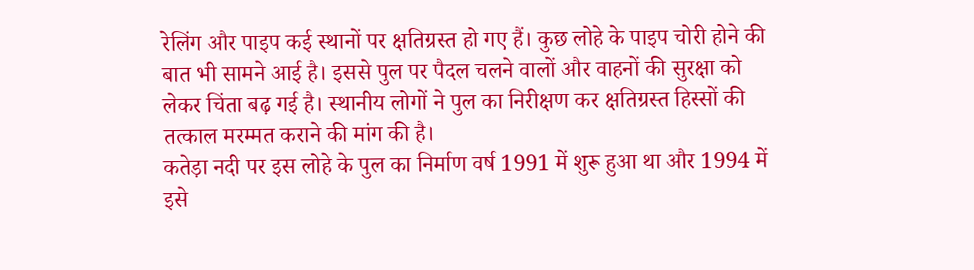रेलिंग और पाइप कई स्थानों पर क्षतिग्रस्त हो गए हैं। कुछ लोहे के पाइप चोरी होने की बात भी सामने आई है। इससे पुल पर पैदल चलने वालों और वाहनों की सुरक्षा को लेकर चिंता बढ़ गई है। स्थानीय लोगों ने पुल का निरीक्षण कर क्षतिग्रस्त हिस्सों की तत्काल मरम्मत कराने की मांग की है।
कतेड़ा नदी पर इस लोहे के पुल का निर्माण वर्ष 1991 में शुरू हुआ था और 1994 में इसे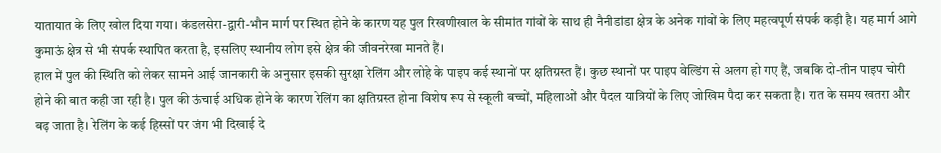यातायात के लिए खोल दिया गया। कंडलसेरा-द्वारी-भौन मार्ग पर स्थित होने के कारण यह पुल रिखणीखाल के सीमांत गांवों के साथ ही नैनीडांडा क्षेत्र के अनेक गांवों के लिए महत्वपूर्ण संपर्क कड़ी है। यह मार्ग आगे कुमाऊं क्षेत्र से भी संपर्क स्थापित करता है, इसलिए स्थानीय लोग इसे क्षेत्र की जीवनरेखा मानते हैं।
हाल में पुल की स्थिति को लेकर सामने आई जानकारी के अनुसार इसकी सुरक्षा रेलिंग और लोहे के पाइप कई स्थानों पर क्षतिग्रस्त हैं। कुछ स्थानों पर पाइप वेल्डिंग से अलग हो गए हैं, जबकि दो-तीन पाइप चोरी होने की बात कही जा रही है। पुल की ऊंचाई अधिक होने के कारण रेलिंग का क्षतिग्रस्त होना विशेष रूप से स्कूली बच्चों, महिलाओं और पैदल यात्रियों के लिए जोखिम पैदा कर सकता है। रात के समय खतरा और बढ़ जाता है। रेलिंग के कई हिस्सों पर जंग भी दिखाई दे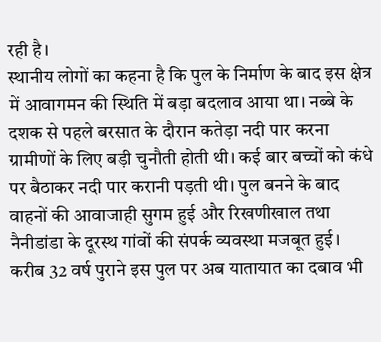रही है।
स्थानीय लोगों का कहना है कि पुल के निर्माण के बाद इस क्षेत्र में आवागमन की स्थिति में बड़ा बदलाव आया था। नब्बे के दशक से पहले बरसात के दौरान कतेड़ा नदी पार करना ग्रामीणों के लिए बड़ी चुनौती होती थी। कई बार बच्चों को कंधे पर बैठाकर नदी पार करानी पड़ती थी। पुल बनने के बाद वाहनों की आवाजाही सुगम हुई और रिखणीखाल तथा नैनीडांडा के दूरस्थ गांवों की संपर्क व्यवस्था मजबूत हुई।
करीब 32 वर्ष पुराने इस पुल पर अब यातायात का दबाव भी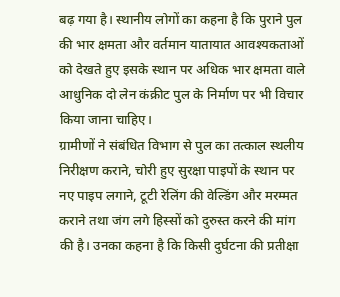बढ़ गया है। स्थानीय लोगों का कहना है कि पुराने पुल की भार क्षमता और वर्तमान यातायात आवश्यकताओं को देखते हुए इसके स्थान पर अधिक भार क्षमता वाले आधुनिक दो लेन कंक्रीट पुल के निर्माण पर भी विचार किया जाना चाहिए।
ग्रामीणों ने संबंधित विभाग से पुल का तत्काल स्थलीय निरीक्षण कराने, चोरी हुए सुरक्षा पाइपों के स्थान पर नए पाइप लगाने, टूटी रेलिंग की वेल्डिंग और मरम्मत कराने तथा जंग लगे हिस्सों को दुरुस्त करने की मांग की है। उनका कहना है कि किसी दुर्घटना की प्रतीक्षा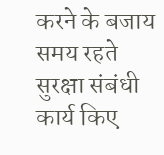करने के बजाय समय रहते सुरक्षा संबंधी कार्य किए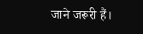जाने जरूरी हैं।